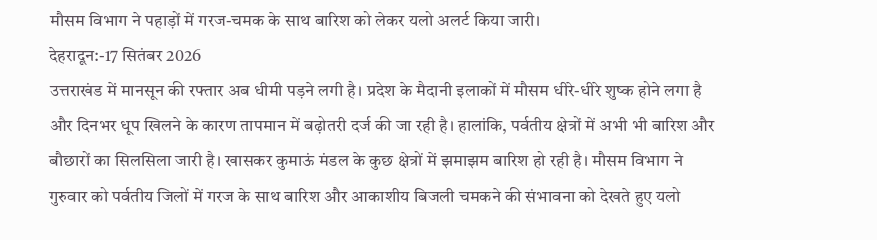मौसम विभाग ने पहाड़ों में गरज-चमक के साथ बारिश को लेकर यलो अलर्ट किया जारी।
देहरादून:-17 सितंबर 2026
उत्तराखंड में मानसून की रफ्तार अब धीमी पड़ने लगी है। प्रदेश के मैदानी इलाकों में मौसम धीरे-धीरे शुष्क होने लगा है और दिनभर धूप खिलने के कारण तापमान में बढ़ोतरी दर्ज की जा रही है। हालांकि, पर्वतीय क्षेत्रों में अभी भी बारिश और बौछारों का सिलसिला जारी है। खासकर कुमाऊं मंडल के कुछ क्षेत्रों में झमाझम बारिश हो रही है। मौसम विभाग ने गुरुवार को पर्वतीय जिलों में गरज के साथ बारिश और आकाशीय बिजली चमकने की संभावना को देखते हुए यलो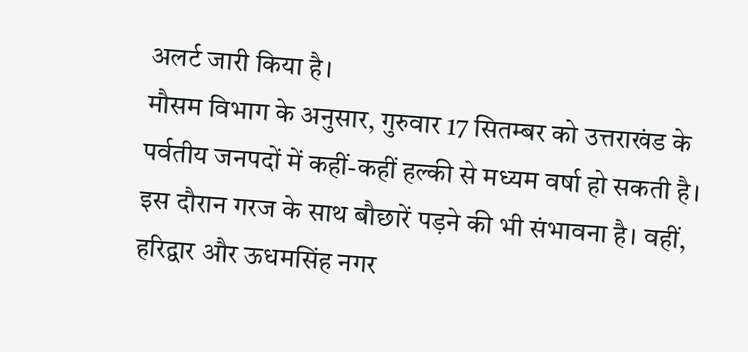अलर्ट जारी किया है।
मौसम विभाग के अनुसार, गुरुवार 17 सितम्बर को उत्तराखंड के पर्वतीय जनपदों में कहीं-कहीं हल्की से मध्यम वर्षा हो सकती है। इस दौरान गरज के साथ बौछारें पड़ने की भी संभावना है। वहीं, हरिद्वार और ऊधमसिंह नगर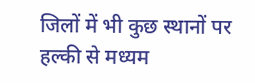जिलों में भी कुछ स्थानों पर हल्की से मध्यम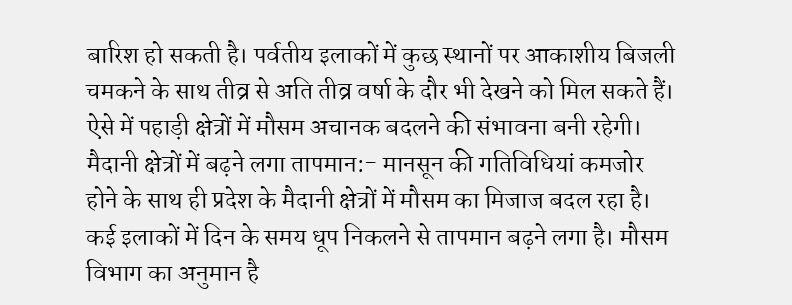बारिश हो सकती है। पर्वतीय इलाकों में कुछ स्थानों पर आकाशीय बिजली चमकने के साथ तीव्र से अति तीव्र वर्षा के दौर भी देखने को मिल सकते हैं। ऐसे में पहाड़ी क्षेत्रों में मौसम अचानक बदलने की संभावना बनी रहेगी।
मैदानी क्षेत्रों में बढ़ने लगा तापमान:- मानसून की गतिविधियां कमजोर होने के साथ ही प्रदेश के मैदानी क्षेत्रों में मौसम का मिजाज बदल रहा है। कई इलाकों में दिन के समय धूप निकलने से तापमान बढ़ने लगा है। मौसम विभाग का अनुमान है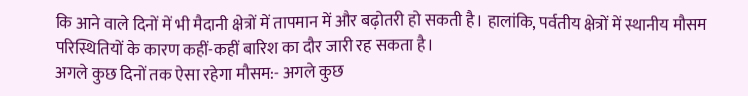कि आने वाले दिनों में भी मैदानी क्षेत्रों में तापमान में और बढ़ोतरी हो सकती है। हालांकि, पर्वतीय क्षेत्रों में स्थानीय मौसम परिस्थितियों के कारण कहीं-कहीं बारिश का दौर जारी रह सकता है।
अगले कुछ दिनों तक ऐसा रहेगा मौसम:- अगले कुछ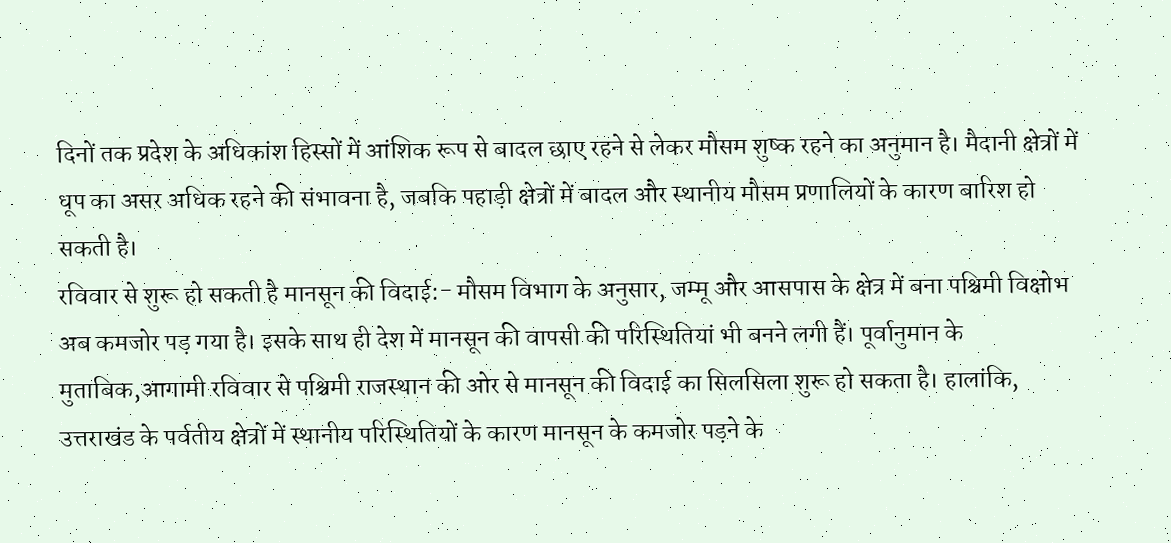दिनों तक प्रदेश के अधिकांश हिस्सों में आंशिक रूप से बादल छाए रहने से लेकर मौसम शुष्क रहने का अनुमान है। मैदानी क्षेत्रों में धूप का असर अधिक रहने की संभावना है, जबकि पहाड़ी क्षेत्रों में बादल और स्थानीय मौसम प्रणालियों के कारण बारिश हो सकती है।
रविवार से शुरू हो सकती है मानसून की विदाई:- मौसम विभाग के अनुसार, जम्मू और आसपास के क्षेत्र में बना पश्चिमी विक्षोभ अब कमजोर पड़ गया है। इसके साथ ही देश में मानसून की वापसी की परिस्थितियां भी बनने लगी हैं। पूर्वानुमान के मुताबिक,आगामी रविवार से पश्चिमी राजस्थान की ओर से मानसून की विदाई का सिलसिला शुरू हो सकता है। हालांकि, उत्तराखंड के पर्वतीय क्षेत्रों में स्थानीय परिस्थितियों के कारण मानसून के कमजोर पड़ने के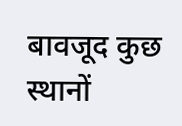बावजूद कुछ स्थानों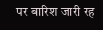पर बारिश जारी रह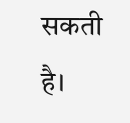सकती है।